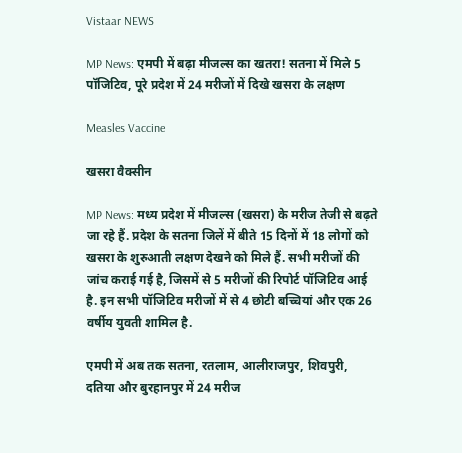Vistaar NEWS

MP News: एमपी में बढ़ा मीजल्‍स का खतरा! सतना में मिले 5 पॉजिटिव, पूरे प्रदेश में 24 मरीजों में दिखे खसरा के लक्षण

Measles Vaccine

खसरा वैक्सीन

MP News: मध्‍य प्रदेश में मीजल्‍स (खसरा) के मरीज तेजी से बढ़ते जा रहे हैं. प्रदेश के सतना जिलें में बीते 15 दिनों में 18 लोगों को खसरा के शुरुआती लक्षण देखने को मिले हैं. सभी मरीजों की जांच कराई गई है, जिसमें से 5 मरीजों की रिपोर्ट पॉजिटिव आई है. इन सभी पॉजिटिव मरीजों में से 4 छोटी बच्‍च‍ियां और एक 26 वर्षीय युवती शामिल है.

एमपी में अब तक सतना, रतलाम, आलीराजपुर, शिवपुरी, दतिया और बुरहानपुर में 24 मरीज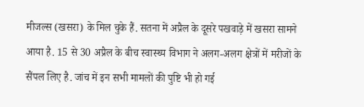मीजल्‍स (खसरा) के मिल चुके हैं. सतना में अप्रैल के दूसरे पखवाड़े में खसरा सामने आया है. 15 से 30 अप्रैल के बीच स्‍वास्‍थ्‍य विभाग ने अलग-अलग क्षेत्रों में मरीजों के सैंपल लिए है. जांच में इन सभी मामलों की पुष्ट‍ि भी हो गई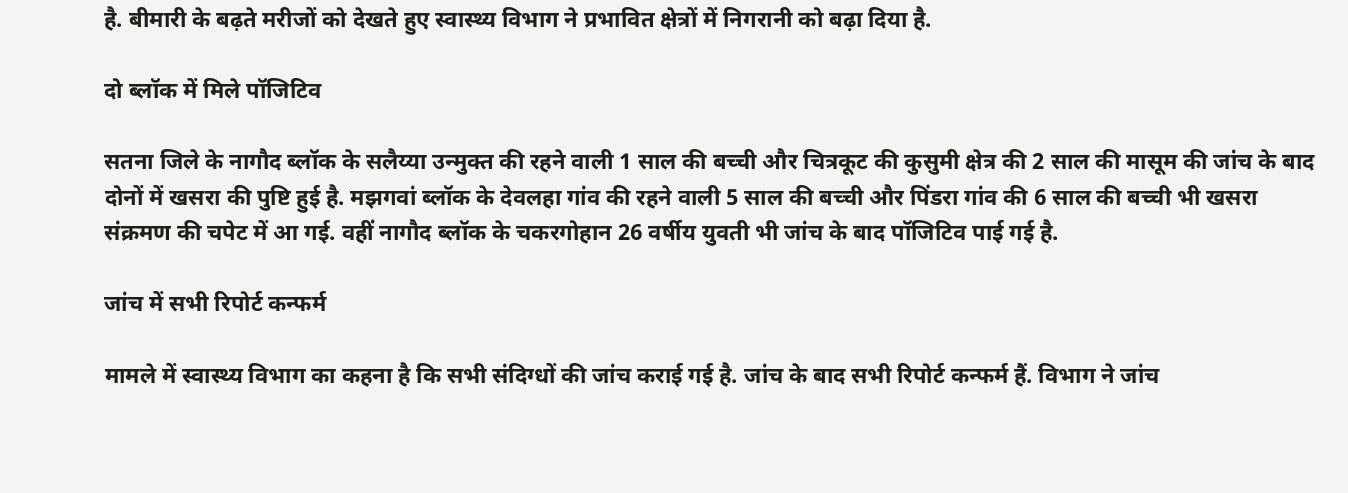है. बीमारी के बढ़ते मरीजों को देखते हुए स्‍वास्‍थ्‍य विभाग ने प्रभावित क्षेत्रों में निगरानी को बढ़ा दिया है.

दो ब्लॉक में मिले पॉजिटिव

सतना जिले के नागौद ब्लॉक के सलैय्या उन्मुक्त की रहने वाली 1 साल की बच्‍ची और चित्रकूट की कुसुमी क्षेत्र की 2 साल की मासूम की जांच के बाद दोनों में खसरा की पुष्ट‍ि हुई है. मझगवां ब्लॉक के देवलहा गांव की रहने वाली 5 साल की बच्‍ची और पिंडरा गांव की 6 साल की बच्‍ची भी खसरा संक्रमण की चपेट में आ गई. वहीं नागौद ब्लॉक के चकरगोहान 26 वर्षीय युवती भी जांच के बाद पॉजिटिव पाई गई है.

जांच में सभी रिपोर्ट कन्‍फर्म

मामले में स्‍वास्‍थ्‍य विभाग का कहना है कि सभी संदिग्धों की जांच कराई गई है. जांच के बाद सभी रिपोर्ट कन्‍फर्म हैं. विभाग ने जांच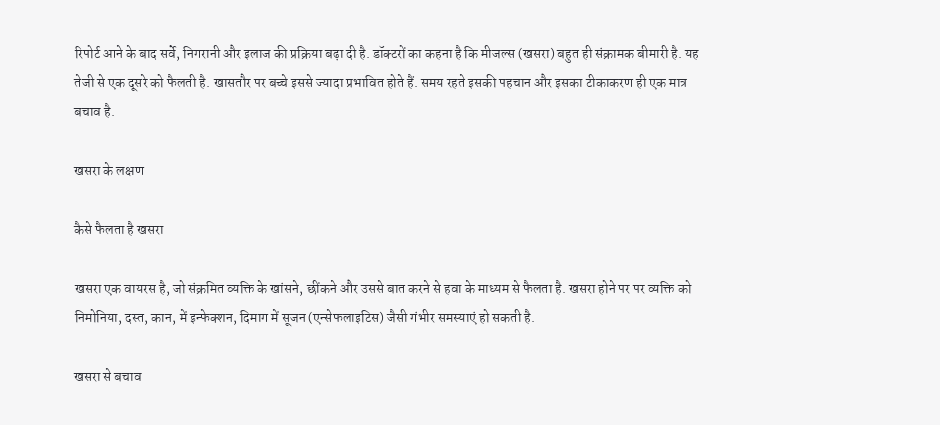रिपोर्ट आने के बाद सर्वे, निगरानी और इलाज की प्रक्रिया बढ़ा दी है. डॉक्‍टरों का कहना है कि मीजल्‍स (खसरा) बहुत ही संक्रामक बीमारी है. यह तेजी से एक दूसरे को फैलती है. खासतौर पर बच्‍चे इससे ज्यादा प्रभावित होते हैं. समय रहते इसकी पहचान और इसका टीकाकरण ही एक मात्र बचाव है.

खसरा के लक्षण

कैसे फैलता है खसरा

खसरा एक वायरस है, जो संक्रमित व्‍यक्ति के खांसने, छींकने और उससे बात करने से हवा के माध्‍यम से फैलता है. खसरा होने पर पर व्‍यक्ति को निमोनिया, दस्‍त, कान, में इन्‍फेक्शन, दिमाग में सूजन (एन्सेफलाइटिस) जैसी गंभीर समस्‍याएं हो सकती है.

खसरा से बचाव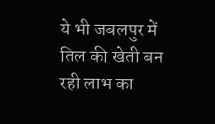ये भी जबलपुर में तिल की खेती बन रही लाभ का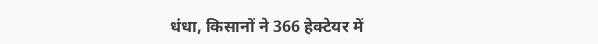धंधा, किसानों ने 366 हेक्टेयर में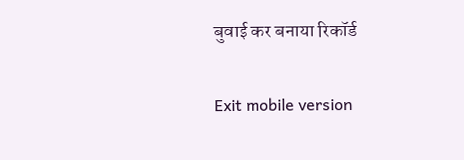बुवाई कर बनाया रिकॉर्ड

Exit mobile version